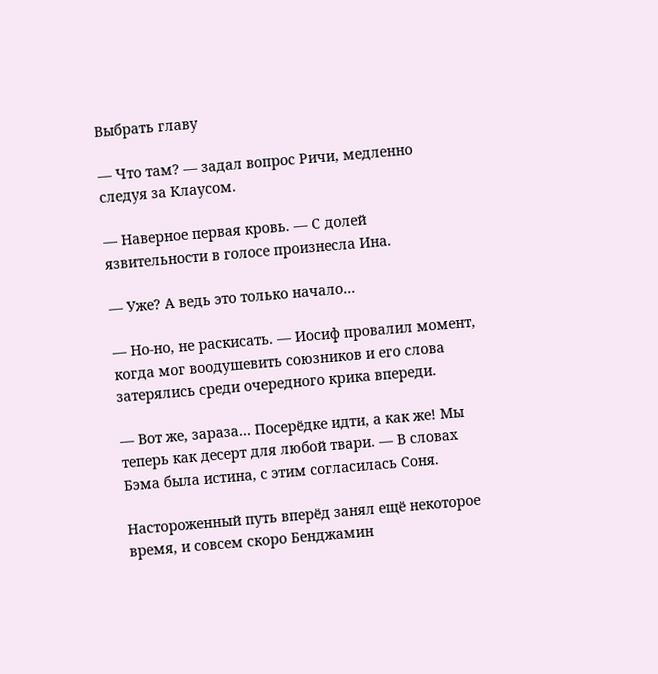Выбрать главу

— Что там? — задал вопрос Ричи, медленно следуя за Клаусом.

— Наверное первая кровь. — С долей язвительности в голосе произнесла Ина.

— Уже? А ведь это только начало…

— Но-но, не раскисать. — Иосиф провалил момент, когда мог воодушевить союзников и его слова затерялись среди очередного крика впереди.

— Вот же, зараза… Посерёдке идти, а как же! Мы теперь как десерт для любой твари. — В словах Бэма была истина, с этим согласилась Соня.

Настороженный путь вперёд занял ещё некоторое время, и совсем скоро Бенджамин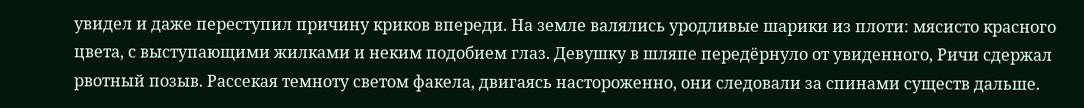увидел и даже переступил причину криков впереди. На земле валялись уродливые шарики из плоти: мясисто красного цвета, с выступающими жилками и неким подобием глаз. Девушку в шляпе передёрнуло от увиденного, Ричи сдержал рвотный позыв. Рассекая темноту светом факела, двигаясь настороженно, они следовали за спинами существ дальше.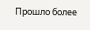Прошло более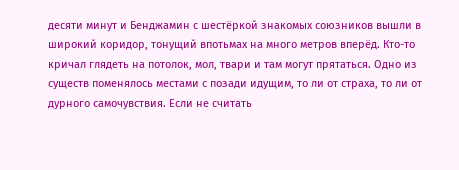десяти минут и Бенджамин с шестёркой знакомых союзников вышли в широкий коридор, тонущий впотьмах на много метров вперёд. Кто-то кричал глядеть на потолок, мол, твари и там могут прятаться. Одно из существ поменялось местами с позади идущим, то ли от страха, то ли от дурного самочувствия. Если не считать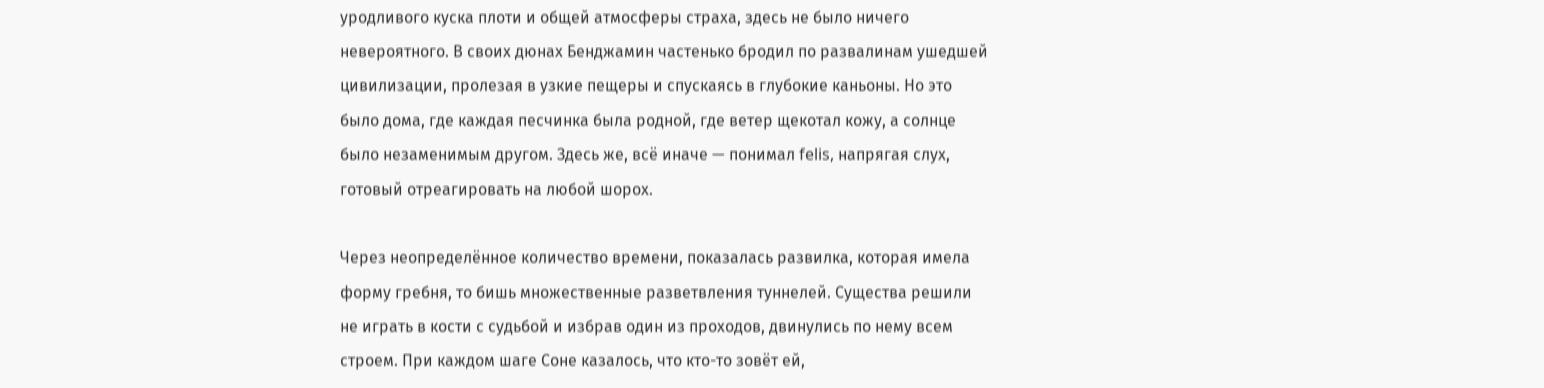уродливого куска плоти и общей атмосферы страха, здесь не было ничего невероятного. В своих дюнах Бенджамин частенько бродил по развалинам ушедшей цивилизации, пролезая в узкие пещеры и спускаясь в глубокие каньоны. Но это было дома, где каждая песчинка была родной, где ветер щекотал кожу, а солнце было незаменимым другом. Здесь же, всё иначе — понимал felis, напрягая слух, готовый отреагировать на любой шорох.

Через неопределённое количество времени, показалась развилка, которая имела форму гребня, то бишь множественные разветвления туннелей. Существа решили не играть в кости с судьбой и избрав один из проходов, двинулись по нему всем строем. При каждом шаге Соне казалось, что кто-то зовёт ей,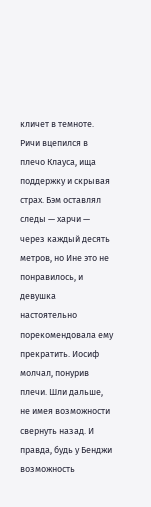кличет в темноте. Ричи вцепился в плечо Клауса, ища поддержку и скрывая страх. Бэм оставлял следы — харчи — через каждый десять метров, но Ине это не понравилось, и девушка настоятельно порекомендовала ему прекратить. Иосиф молчал, понурив плечи. Шли дальше, не имея возможности свернуть назад. И правда, будь у Бенджи возможность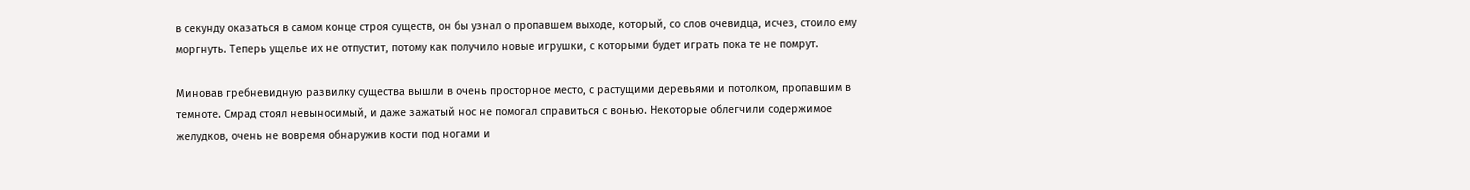в секунду оказаться в самом конце строя существ, он бы узнал о пропавшем выходе, который, со слов очевидца, исчез, стоило ему моргнуть. Теперь ущелье их не отпустит, потому как получило новые игрушки, с которыми будет играть пока те не помрут.

Миновав гребневидную развилку существа вышли в очень просторное место, с растущими деревьями и потолком, пропавшим в темноте. Смрад стоял невыносимый, и даже зажатый нос не помогал справиться с вонью. Некоторые облегчили содержимое желудков, очень не вовремя обнаружив кости под ногами и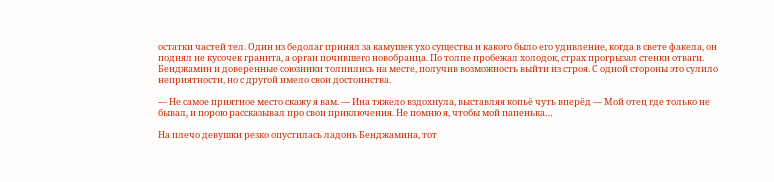остатки частей тел. Один из бедолаг принял за камушек ухо существа и какого было его удивление, когда в свете факела, он поднял не кусочек гранита, а орган почившего новобранца. По толпе пробежал холодок, страх прогрызал стенки отваги. Бенджамин и доверенные союзники толпились на месте, получив возможность выйти из строя. С одной стороны это сулило неприятности, но с другой имело свои достоинства.

— Не самое приятное место скажу я вам. — Ина тяжело вздохнула, выставляя копьё чуть вперёд — Мой отец где только не бывал, и порою рассказывал про свои приключения. Не помню я, чтобы мой папенька…

На плечо девушки резко опустилась ладонь Бенджамина, тот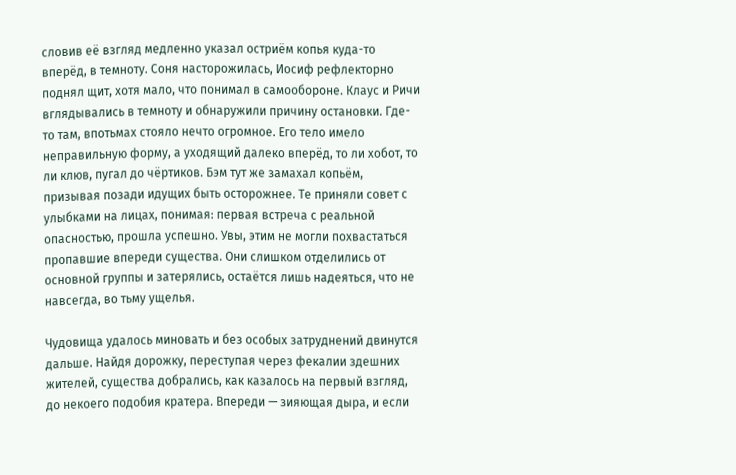словив её взгляд медленно указал остриём копья куда-то вперёд, в темноту. Соня насторожилась, Иосиф рефлекторно поднял щит, хотя мало, что понимал в самообороне. Клаус и Ричи вглядывались в темноту и обнаружили причину остановки. Где-то там, впотьмах стояло нечто огромное. Его тело имело неправильную форму, а уходящий далеко вперёд, то ли хобот, то ли клюв, пугал до чёртиков. Бэм тут же замахал копьём, призывая позади идущих быть осторожнее. Те приняли совет с улыбками на лицах, понимая: первая встреча с реальной опасностью, прошла успешно. Увы, этим не могли похвастаться пропавшие впереди существа. Они слишком отделились от основной группы и затерялись, остаётся лишь надеяться, что не навсегда, во тьму ущелья.

Чудовища удалось миновать и без особых затруднений двинутся дальше. Найдя дорожку, переступая через фекалии здешних жителей, существа добрались, как казалось на первый взгляд, до некоего подобия кратера. Впереди — зияющая дыра, и если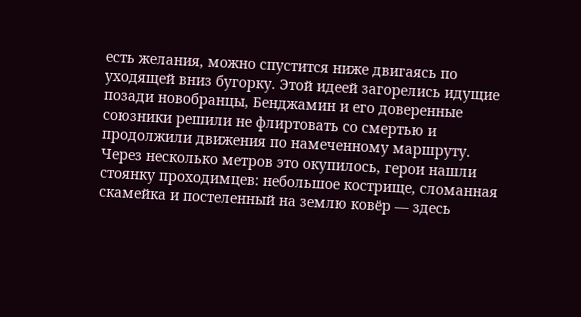есть желания, можно спустится ниже двигаясь по уходящей вниз бугорку. Этой идеей загорелись идущие позади новобранцы, Бенджамин и его доверенные союзники решили не флиртовать со смертью и продолжили движения по намеченному маршруту. Через несколько метров это окупилось, герои нашли стоянку проходимцев: небольшое кострище, сломанная скамейка и постеленный на землю ковёр — здесь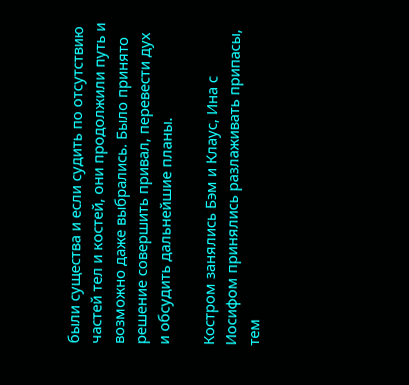были существа и если судить по отсутствию частей тел и костей, они продолжили путь и возможно даже выбрались. Было принято решение совершить привал, перевести дух и обсудить дальнейшие планы.

Костром занялись Бэм и Клаус, Ина с Иосифом принялись разлаживать припасы, тем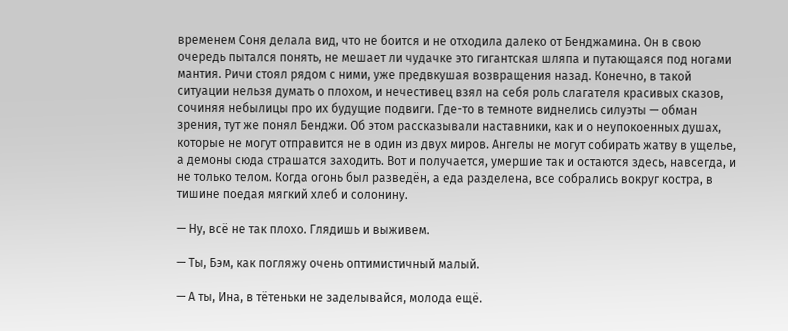временем Соня делала вид, что не боится и не отходила далеко от Бенджамина. Он в свою очередь пытался понять, не мешает ли чудачке это гигантская шляпа и путающаяся под ногами мантия. Ричи стоял рядом с ними, уже предвкушая возвращения назад. Конечно, в такой ситуации нельзя думать о плохом, и нечестивец взял на себя роль слагателя красивых сказов, сочиняя небылицы про их будущие подвиги. Где-то в темноте виднелись силуэты — обман зрения, тут же понял Бенджи. Об этом рассказывали наставники, как и о неупокоенных душах, которые не могут отправится не в один из двух миров. Ангелы не могут собирать жатву в ущелье, а демоны сюда страшатся заходить. Вот и получается, умершие так и остаются здесь, навсегда, и не только телом. Когда огонь был разведён, а еда разделена, все собрались вокруг костра, в тишине поедая мягкий хлеб и солонину.

— Ну, всё не так плохо. Глядишь и выживем.

— Ты, Бэм, как погляжу очень оптимистичный малый.

— А ты, Ина, в тётеньки не заделывайся, молода ещё.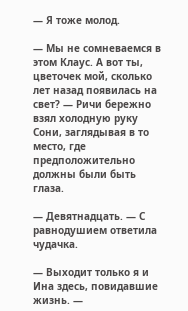— Я тоже молод.

— Мы не сомневаемся в этом Клаус. А вот ты, цветочек мой, сколько лет назад появилась на свет? — Ричи бережно взял холодную руку Сони, заглядывая в то место, где предположительно должны были быть глаза.

— Девятнадцать. — С равнодушием ответила чудачка.

— Выходит только я и Ина здесь, повидавшие жизнь. —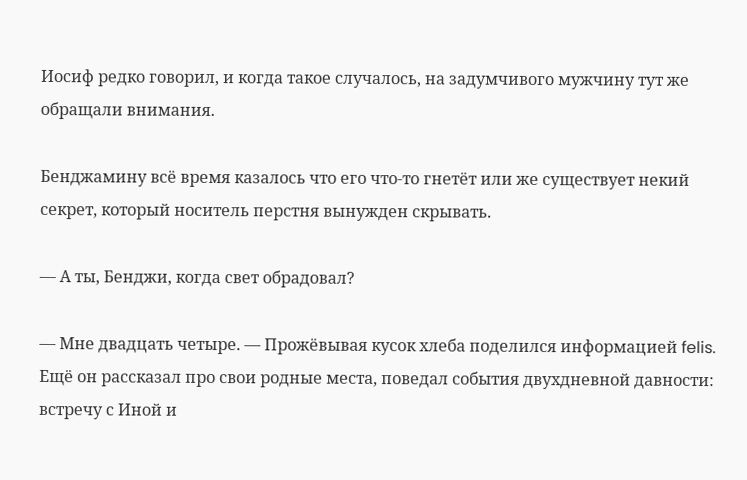Иосиф редко говорил, и когда такое случалось, на задумчивого мужчину тут же обращали внимания.

Бенджамину всё время казалось что его что-то гнетёт или же существует некий секрет, который носитель перстня вынужден скрывать.

— А ты, Бенджи, когда свет обрадовал?

— Мне двадцать четыре. — Прожёвывая кусок хлеба поделился информацией felis. Ещё он рассказал про свои родные места, поведал события двухдневной давности: встречу с Иной и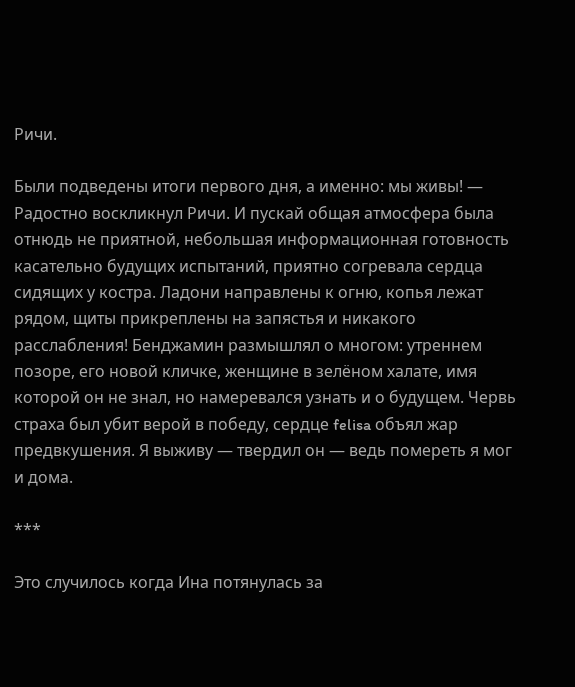Ричи.

Были подведены итоги первого дня, а именно: мы живы! — Радостно воскликнул Ричи. И пускай общая атмосфера была отнюдь не приятной, небольшая информационная готовность касательно будущих испытаний, приятно согревала сердца сидящих у костра. Ладони направлены к огню, копья лежат рядом, щиты прикреплены на запястья и никакого расслабления! Бенджамин размышлял о многом: утреннем позоре, его новой кличке, женщине в зелёном халате, имя которой он не знал, но намеревался узнать и о будущем. Червь страха был убит верой в победу, сердце felisa объял жар предвкушения. Я выживу — твердил он — ведь помереть я мог и дома.

***

Это случилось когда Ина потянулась за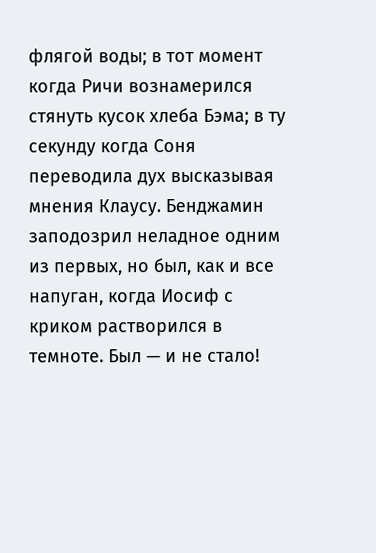флягой воды; в тот момент когда Ричи вознамерился стянуть кусок хлеба Бэма; в ту секунду когда Соня переводила дух высказывая мнения Клаусу. Бенджамин заподозрил неладное одним из первых, но был, как и все напуган, когда Иосиф с криком растворился в темноте. Был — и не стало!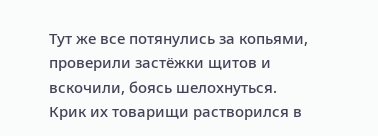Тут же все потянулись за копьями, проверили застёжки щитов и вскочили, боясь шелохнуться. Крик их товарищи растворился в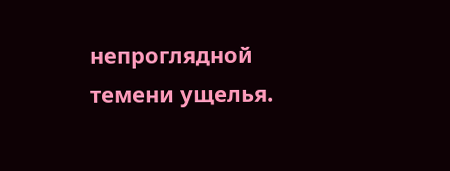непроглядной темени ущелья.